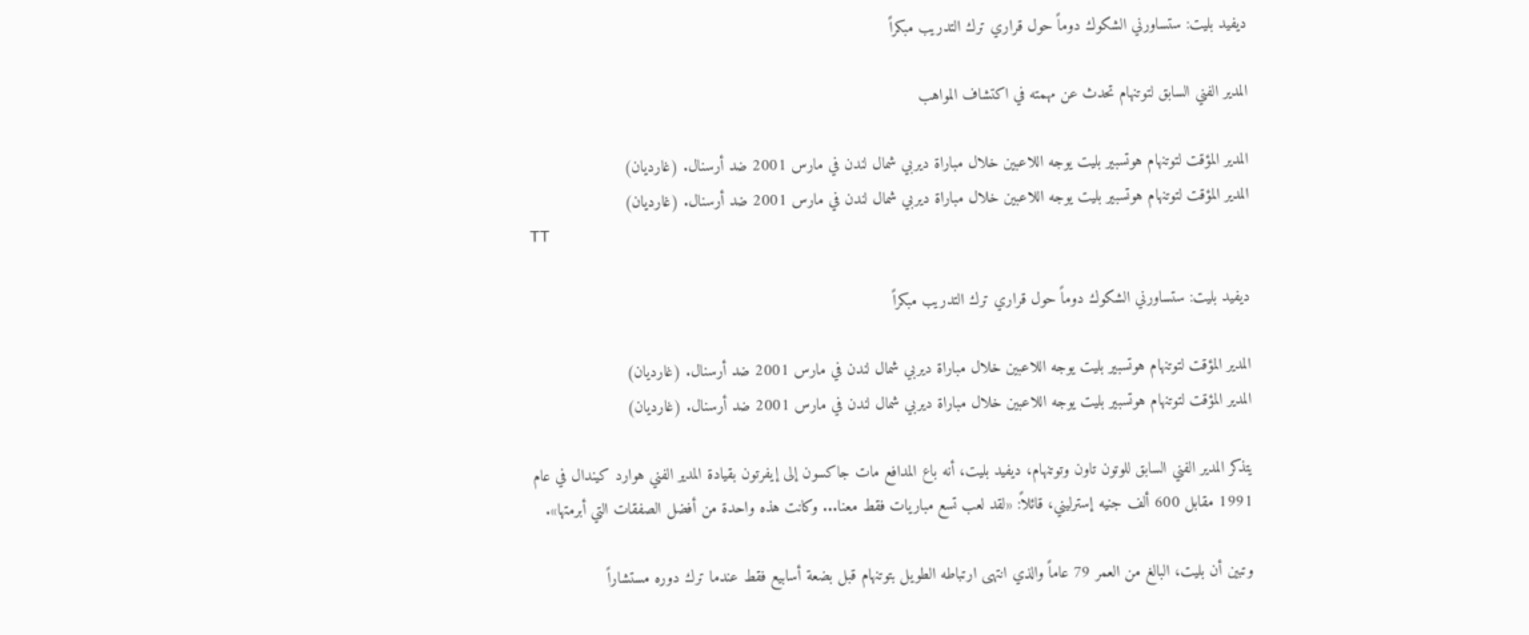ديفيد بليت: ستساورني الشكوك دوماً حول قراري ترك التدريب مبكراً

المدير الفني السابق لتوتنهام تحدث عن مهمته في اكتشاف المواهب

المدير المؤقت لتوتنهام هوتسبير بليت يوجه اللاعبين خلال مباراة ديربي شمال لندن في مارس 2001 ضد أرسنال. (غارديان)
المدير المؤقت لتوتنهام هوتسبير بليت يوجه اللاعبين خلال مباراة ديربي شمال لندن في مارس 2001 ضد أرسنال. (غارديان)
TT

ديفيد بليت: ستساورني الشكوك دوماً حول قراري ترك التدريب مبكراً

المدير المؤقت لتوتنهام هوتسبير بليت يوجه اللاعبين خلال مباراة ديربي شمال لندن في مارس 2001 ضد أرسنال. (غارديان)
المدير المؤقت لتوتنهام هوتسبير بليت يوجه اللاعبين خلال مباراة ديربي شمال لندن في مارس 2001 ضد أرسنال. (غارديان)

يتذكر المدير الفني السابق للوتون تاون وتوتنهام، ديفيد بليت، أنه باع المدافع مات جاكسون إلى إيفرتون بقيادة المدير الفني هوارد كيندال في عام 1991 مقابل 600 ألف جنيه إسترليني، قائلاً: «لقد لعب تسع مباريات فقط معنا... وكانت هذه واحدة من أفضل الصفقات التي أبرمتها».

وتبين أن بليت، البالغ من العمر 79 عاماً والذي انتهى ارتباطه الطويل بتوتنهام قبل بضعة أسابيع فقط عندما ترك دوره مستشاراً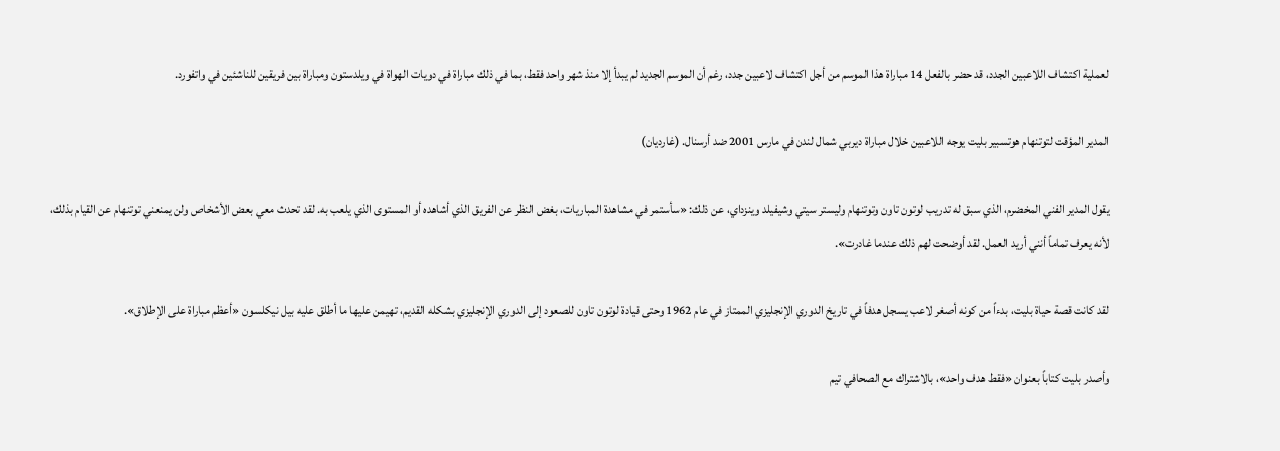لعملية اكتشاف اللاعبين الجدد، قد حضر بالفعل 14 مباراة هذا الموسم من أجل اكتشاف لاعبين جدد، رغم أن الموسم الجديد لم يبدأ إلا منذ شهر واحد فقط، بما في ذلك مباراة في دويات الهواة في ويلدستون ومباراة بين فريقين للناشئين في واتفورد.

المدير المؤقت لتوتنهام هوتسبير بليت يوجه اللاعبين خلال مباراة ديربي شمال لندن في مارس 2001 ضد أرسنال. (غارديان)

يقول المدير الفني المخضرم، الذي سبق له تدريب لوتون تاون وتوتنهام وليستر سيتي وشيفيلد وينزداي، عن ذلك: «سأستمر في مشاهدة المباريات، بغض النظر عن الفريق الذي أشاهده أو المستوى الذي يلعب به. لقد تحدث معي بعض الأشخاص ولن يمنعني توتنهام عن القيام بذلك، لأنه يعرف تماماً أنني أريد العمل. لقد أوضحت لهم ذلك عندما غادرت».

لقد كانت قصة حياة بليت، بدءاً من كونه أصغر لاعب يسجل هدفاً في تاريخ الدوري الإنجليزي الممتاز في عام 1962 وحتى قيادة لوتون تاون للصعود إلى الدوري الإنجليزي بشكله القديم، تهيمن عليها ما أطلق عليه بيل نيكلسون «أعظم مباراة على الإطلاق».

وأصدر بليت كتاباً بعنوان «فقط هدف واحد»، بالاشتراك مع الصحافي تيم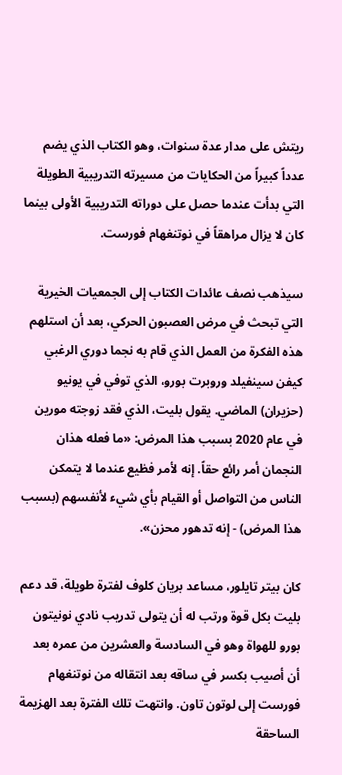ريتش على مدار عدة سنوات، وهو الكتاب الذي يضم عدداً كبيراً من الحكايات من مسيرته التدريبية الطويلة التي بدأت عندما حصل على دوراته التدريبية الأولى بينما كان لا يزال مراهقاً في نوتنغهام فورست.

سيذهب نصف عائدات الكتاب إلى الجمعيات الخيرية التي تبحث في مرض العصبون الحركي، بعد أن استلهم هذه الفكرة من العمل الذي قام به نجما دوري الرغبي كيفن سينفيلد وروبرت بورو، الذي توفي في يونيو (حزيران) الماضي. يقول بليت، الذي فقد زوجته مورين في عام 2020 بسبب هذا المرض: «ما فعله هذان النجمان أمر رائع حقاً. إنه لأمر فظيع عندما لا يتمكن الناس من التواصل أو القيام بأي شيء لأنفسهم (بسبب هذا المرض) - إنه تدهور محزن».

كان بيتر تايلور، مساعد بريان كلوف لفترة طويلة، قد دعم بليت بكل قوة ورتب له أن يتولى تدريب نادي نونيتون بورو للهواة وهو في السادسة والعشرين من عمره بعد أن أصيب بكسر في ساقه بعد انتقاله من نوتنغهام فورست إلى لوتون تاون. وانتهت تلك الفترة بعد الهزيمة الساحقة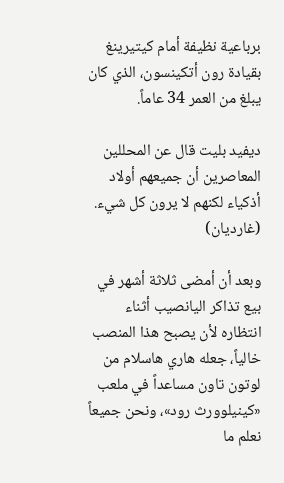برباعية نظيفة أمام كيتيرينغ بقيادة رون أتكينسون، الذي كان يبلغ من العمر 34 عاماً.

ديفيد بليت قال عن المحللين المعاصرين أن جميعهم أولاد أذكياء لكنهم لا يرون كل شيء. (غارديان)

وبعد أن أمضى ثلاثة أشهر في بيع تذاكر اليانصيب أثناء انتظاره لأن يصبح هذا المنصب خالياً، جعله هاري هاسلام من لوتون تاون مساعداً في ملعب «كينيلوورث رود»، ونحن جميعاً نعلم ما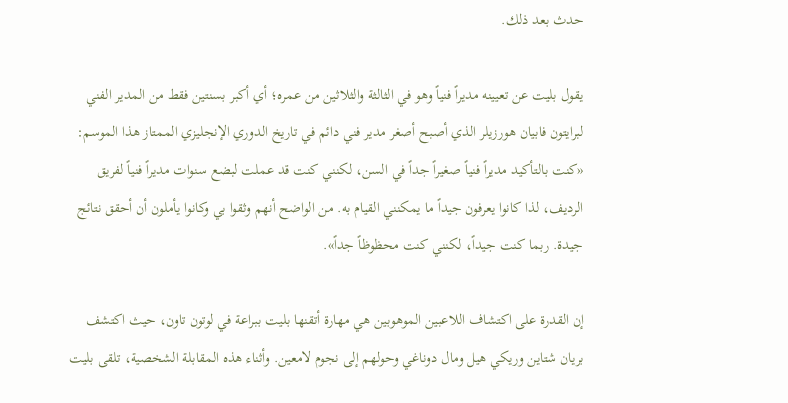حدث بعد ذلك.

يقول بليت عن تعيينه مديراً فنياً وهو في الثالثة والثلاثين من عمره؛ أي أكبر بسنتين فقط من المدير الفني لبرايتون فابيان هورزيلر الذي أصبح أصغر مدير فني دائم في تاريخ الدوري الإنجليزي الممتاز هذا الموسم: «كنت بالتأكيد مديراً فنياً صغيراً جداً في السن، لكنني كنت قد عملت لبضع سنوات مديراً فنياً لفريق الرديف، لذا كانوا يعرفون جيداً ما يمكنني القيام به. من الواضح أنهم وثقوا بي وكانوا يأملون أن أحقق نتائج جيدة. ربما كنت جيداً، لكنني كنت محظوظاً جداً».

إن القدرة على اكتشاف اللاعبين الموهوبين هي مهارة أتقنها بليت ببراعة في لوتون تاون، حيث اكتشف بريان شتاين وريكي هيل ومال دوناغي وحولهم إلى نجوم لامعين. وأثناء هذه المقابلة الشخصية، تلقى بليت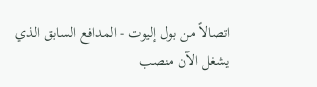اتصالاً من بول إليوت - المدافع السابق الذي يشغل الآن منصب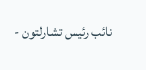نائب رئيس تشارلتون -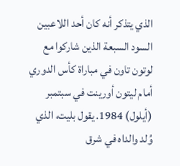الذي يتذكر أنه كان أحد اللاعبين السود السبعة الذين شاركوا مع لوتون تاون في مباراة كأس الدوري أمام ليتون أورينت في سبتمبر (أيلول) 1984. يقول بليت، الذي وُلد والداه في شرق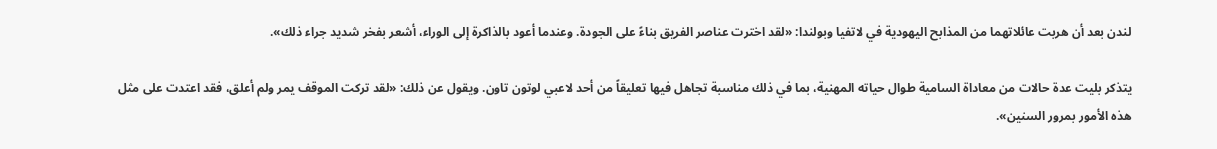لندن بعد أن هربت عائلاتهما من المذابح اليهودية في لاتفيا وبولندا: «لقد اخترت عناصر الفريق بناءً على الجودة. وعندما أعود بالذاكرة إلى الوراء، أشعر بفخر شديد جراء ذلك».

يتذكر بليت عدة حالات من معاداة السامية طوال حياته المهنية، بما في ذلك مناسبة تجاهل فيها تعليقاً من أحد لاعبي لوتون تاون. ويقول عن ذلك: «لقد تركت الموقف يمر ولم أعلق، فقد اعتدت على مثل هذه الأمور بمرور السنين».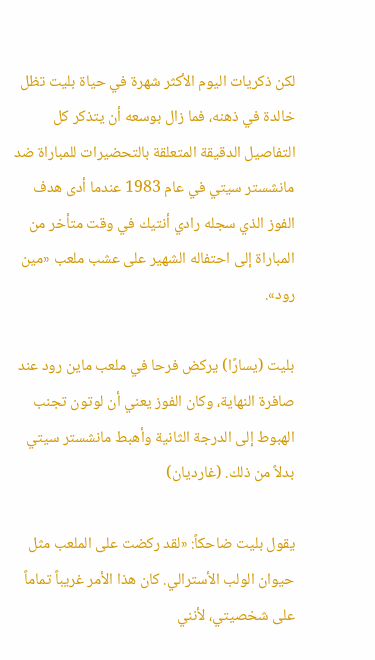لكن ذكريات اليوم الأكثر شهرة في حياة بليت تظل خالدة في ذهنه، فما زال بوسعه أن يتذكر كل التفاصيل الدقيقة المتعلقة بالتحضيرات للمباراة ضد مانشستر سيتي في عام 1983 عندما أدى هدف الفوز الذي سجله رادي أنتيك في وقت متأخر من المباراة إلى احتفاله الشهير على عشب ملعب «مين رود».

بليت (يسارًا) يركض فرحا في ملعب ماين رود عند صافرة النهاية، وكان الفوز يعني أن لوتون تجنب الهبوط إلى الدرجة الثانية وأهبط مانشستر سيتي بدلاً من ذلك. (غارديان)

يقول بليت ضاحكاً: «لقد ركضت على الملعب مثل حيوان الولب الأسترالي. كان هذا الأمر غريباً تماماً على شخصيتي، لأنني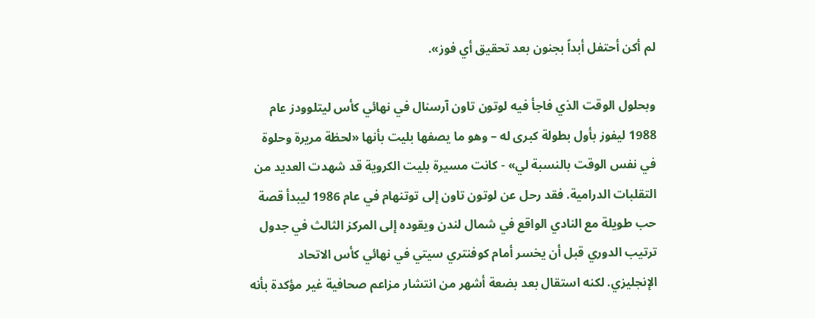لم أكن أحتفل أبداً بجنون بعد تحقيق أي فوز».

وبحلول الوقت الذي فاجأ فيه لوتون تاون آرسنال في نهائي كأس ليتلوودز عام 1988 ليفوز بأول بطولة كبرى له – وهو ما يصفها بليت بأنها «لحظة مريرة وحلوة في نفس الوقت بالنسبة لي» - كانت مسيرة بليت الكروية قد شهدت العديد من التقلبات الدرامية. فقد رحل عن لوتون تاون إلى توتنهام في عام 1986 ليبدأ قصة حب طويلة مع النادي الواقع في شمال لندن ويقوده إلى المركز الثالث في جدول ترتيب الدوري قبل أن يخسر أمام كوفنتري سيتي في نهائي كأس الاتحاد الإنجليزي. لكنه استقال بعد بضعة أشهر من انتشار مزاعم صحافية غير مؤكدة بأنه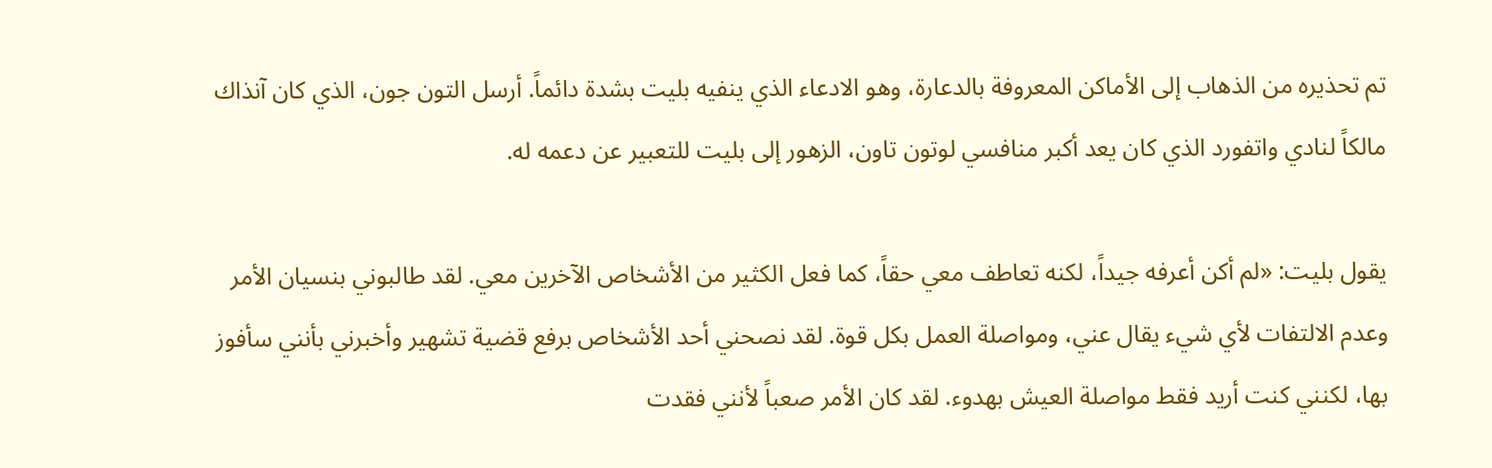تم تحذيره من الذهاب إلى الأماكن المعروفة بالدعارة، وهو الادعاء الذي ينفيه بليت بشدة دائماً. أرسل التون جون، الذي كان آنذاك مالكاً لنادي واتفورد الذي كان يعد أكبر منافسي لوتون تاون، الزهور إلى بليت للتعبير عن دعمه له.

يقول بليت: «لم أكن أعرفه جيداً، لكنه تعاطف معي حقاً، كما فعل الكثير من الأشخاص الآخرين معي. لقد طالبوني بنسيان الأمر وعدم الالتفات لأي شيء يقال عني، ومواصلة العمل بكل قوة. لقد نصحني أحد الأشخاص برفع قضية تشهير وأخبرني بأنني سأفوز بها، لكنني كنت أريد فقط مواصلة العيش بهدوء. لقد كان الأمر صعباً لأنني فقدت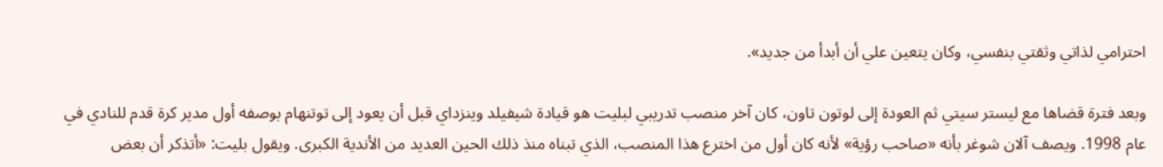احترامي لذاتي وثقتي بنفسي، وكان يتعين علي أن أبدأ من جديد».

وبعد فترة قضاها مع ليستر سيتي ثم العودة إلى لوتون تاون، كان آخر منصب تدريبي لبليت هو قيادة شيفيلد وينزداي قبل أن يعود إلى توتنهام بوصفه أول مدير كرة قدم للنادي في عام 1998. ويصف آلان شوغر بأنه «صاحب رؤية» لأنه كان أول من اخترع هذا المنصب، الذي تبناه منذ ذلك الحين العديد من الأندية الكبرى. ويقول بليت: «أتذكر أن بعض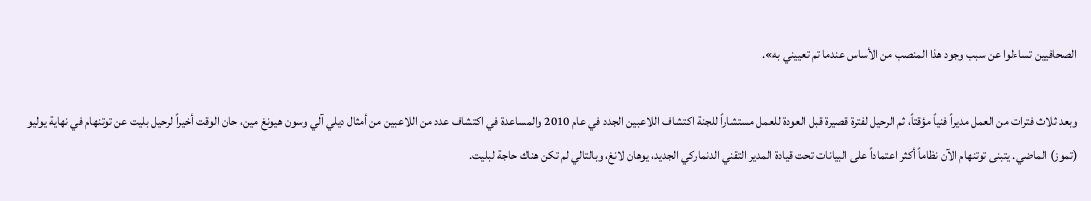الصحافيين تساءلوا عن سبب وجود هذا المنصب من الأساس عندما تم تعييني به».

وبعد ثلاث فترات من العمل مديراً فنياً مؤقتاً، ثم الرحيل لفترة قصيرة قبل العودة للعمل مستشاراً للجنة اكتشاف اللاعبين الجدد في عام 2010 والمساعدة في اكتشاف عدد من اللاعبين من أمثال ديلي آلي وسون هيونغ مين، حان الوقت أخيراً لرحيل بليت عن توتنهام في نهاية يوليو (تموز) الماضي. يتبنى توتنهام الآن نظاماً أكثر اعتماداً على البيانات تحت قيادة المدير التقني الدنماركي الجديد، يوهان لانغ، وبالتالي لم تكن هناك حاجة لبليت.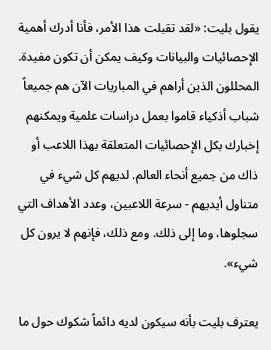يقول بليت: «لقد تقبلت هذا الأمر، فأنا أدرك أهمية الإحصائيات والبيانات وكيف يمكن أن تكون مفيدة. المحللون الذين أراهم في المباريات الآن هم جميعاً شباب أذكياء قاموا بعمل دراسات علمية ويمكنهم إخبارك بكل الإحصائيات المتعلقة بهذا اللاعب أو ذاك من جميع أنحاء العالم. لديهم كل شيء في متناول أيديهم - سرعة اللاعبين، وعدد الأهداف التي سجلوها، وما إلى ذلك. ومع ذلك، فإنهم لا يرون كل شيء».

يعترف بليت بأنه سيكون لديه دائماً شكوك حول ما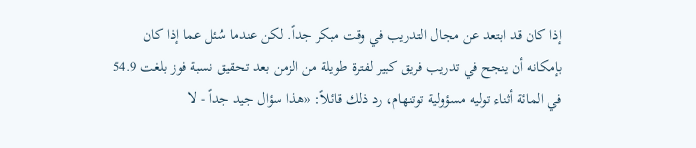إذا كان قد ابتعد عن مجال التدريب في وقت مبكر جداً. لكن عندما سُئل عما إذا كان بإمكانه أن ينجح في تدريب فريق كبير لفترة طويلة من الزمن بعد تحقيق نسبة فوز بلغت 54.9 في المائة أثناء توليه مسؤولية توتنهام، رد ذلك قائلاً: «هذا سؤال جيد جداً - لا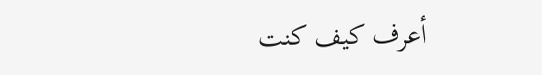أعرف كيف كنت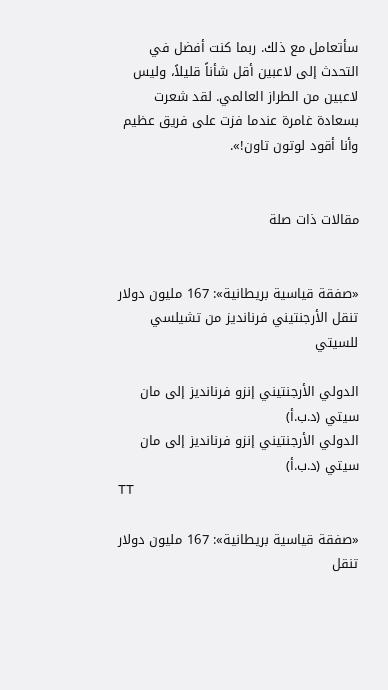سأتعامل مع ذلك. ربما كنت أفضل في التحدث إلى لاعبين أقل شأناً قليلاً، وليس لاعبين من الطراز العالمي. لقد شعرت بسعادة غامرة عندما فزت على فريق عظيم وأنا أقود لوتون تاون!».


مقالات ذات صلة


«صفقة قياسية بريطانية»: 167 مليون دولار تنقل الأرجنتيني فرنانديز من تشيلسي للسيتي

الدولي الأرجنتيني إنزو فرنانديز إلى مان سيتي (د.ب.أ)
الدولي الأرجنتيني إنزو فرنانديز إلى مان سيتي (د.ب.أ)
TT

«صفقة قياسية بريطانية»: 167 مليون دولار تنقل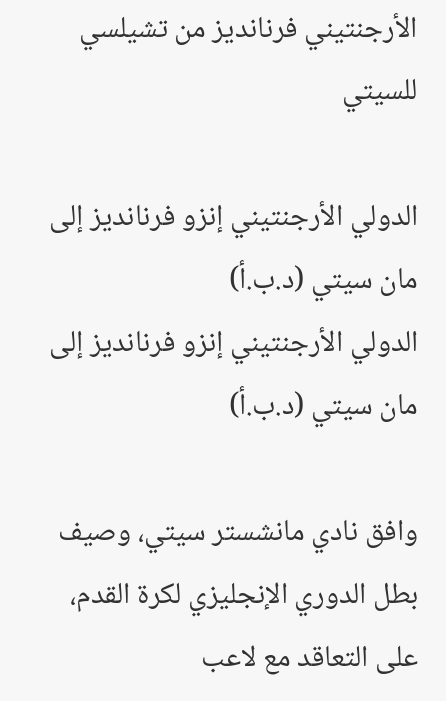الأرجنتيني فرنانديز من تشيلسي للسيتي

الدولي الأرجنتيني إنزو فرنانديز إلى مان سيتي (د.ب.أ)
الدولي الأرجنتيني إنزو فرنانديز إلى مان سيتي (د.ب.أ)

وافق نادي مانشستر سيتي، وصيف بطل الدوري الإنجليزي لكرة القدم، على التعاقد مع لاعب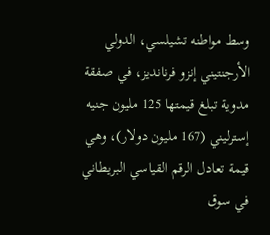وسط مواطنه تشيلسي، الدولي الأرجنتيني إنزو فرنانديز، في صفقة مدوية تبلغ قيمتها 125 مليون جنيه إسترليني (167 مليون دولار)، وهي قيمة تعادل الرقم القياسي البريطاني في سوق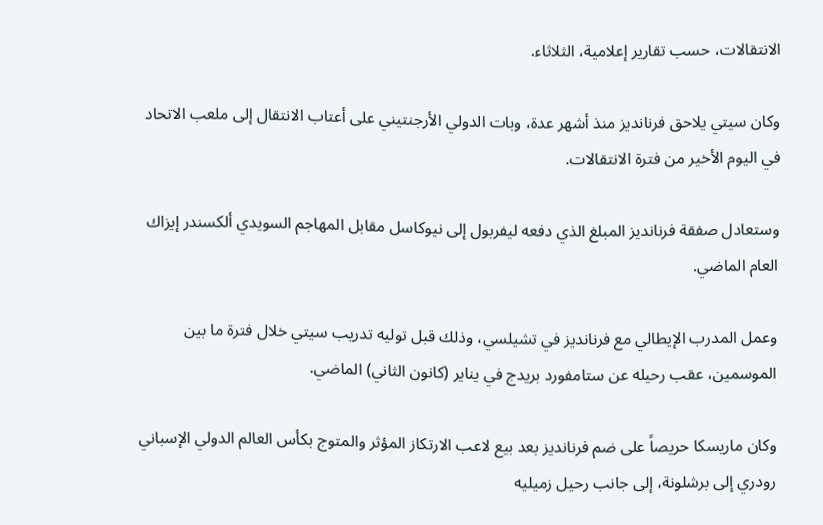الانتقالات، حسب تقارير إعلامية، الثلاثاء.

وكان سيتي يلاحق فرنانديز منذ أشهر عدة، وبات الدولي الأرجنتيني على أعتاب الانتقال إلى ملعب الاتحاد في اليوم الأخير من فترة الانتقالات.

وستعادل صفقة فرنانديز المبلغ الذي دفعه ليفربول إلى نيوكاسل مقابل المهاجم السويدي ألكسندر إيزاك العام الماضي.

وعمل المدرب الإيطالي مع فرنانديز في تشيلسي، وذلك قبل توليه تدريب سيتي خلال فترة ما بين الموسمين، عقب رحيله عن ستامفورد بريدج في يناير (كانون الثاني) الماضي.

وكان ماريسكا حريصاً على ضم فرنانديز بعد بيع لاعب الارتكاز المؤثر والمتوج بكأس العالم الدولي الإسباني رودري إلى برشلونة، إلى جانب رحيل زميليه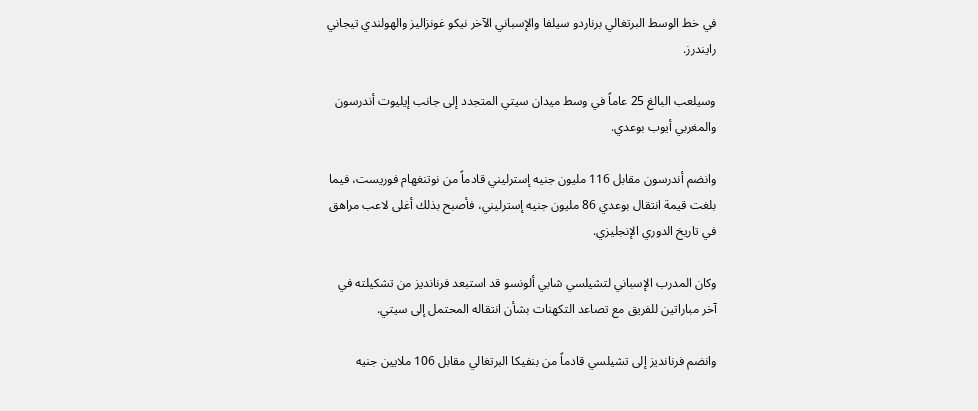في خط الوسط البرتغالي برناردو سيلفا والإسباني الآخر نيكو غونزاليز والهولندي تيجاني رايندرز.

وسيلعب البالغ 25 عاماً في وسط ميدان سيتي المتجدد إلى جانب إيليوت أندرسون والمغربي أيوب بوعدي.

وانضم أندرسون مقابل 116 مليون جنيه إسترليني قادماً من نوتنغهام فوريست، فيما بلغت قيمة انتقال بوعدي 86 مليون جنيه إسترليني، فأصبح بذلك أغلى لاعب مراهق في تاريخ الدوري الإنجليزي.

وكان المدرب الإسباني لتشيلسي شابي ألونسو قد استبعد فرنانديز من تشكيلته في آخر مباراتين للفريق مع تصاعد التكهنات بشأن انتقاله المحتمل إلى سيتي.

وانضم فرنانديز إلى تشيلسي قادماً من بنفيكا البرتغالي مقابل 106 ملايين جنيه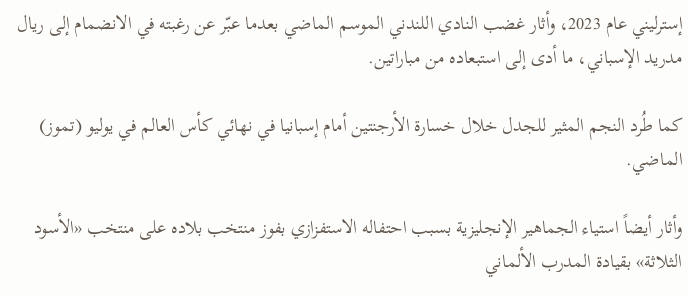إسترليني عام 2023، وأثار غضب النادي اللندني الموسم الماضي بعدما عبّر عن رغبته في الانضمام إلى ريال مدريد الإسباني، ما أدى إلى استبعاده من مباراتين.

كما طُرد النجم المثير للجدل خلال خسارة الأرجنتين أمام إسبانيا في نهائي كأس العالم في يوليو (تموز) الماضي.

وأثار أيضاً استياء الجماهير الإنجليزية بسبب احتفاله الاستفزازي بفوز منتخب بلاده على منتخب «الأسود الثلاثة» بقيادة المدرب الألماني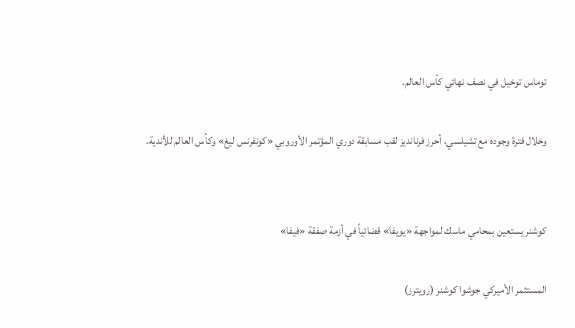توماس توخيل في نصف نهائي كأس العالم.

وخلال فترة وجوده مع تشيلسي، أحرز فرنانديز لقب مسابقة دوري المؤتمر الأوروبي «كونفرنس ليغ» وكأس العالم للأندية.


كوشنر يستعين بمحامي ماسك لمواجهة «يويفا» قضائياً في أزمة صفقة «فيفا»

المستثمر الأميركي جوشوا كوشنر (رويترز)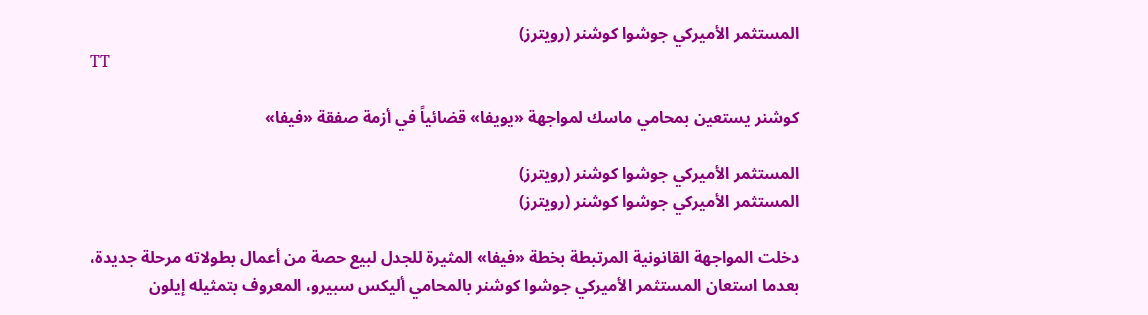المستثمر الأميركي جوشوا كوشنر (رويترز)
TT

كوشنر يستعين بمحامي ماسك لمواجهة «يويفا» قضائياً في أزمة صفقة «فيفا»

المستثمر الأميركي جوشوا كوشنر (رويترز)
المستثمر الأميركي جوشوا كوشنر (رويترز)

دخلت المواجهة القانونية المرتبطة بخطة «فيفا» المثيرة للجدل لبيع حصة من أعمال بطولاته مرحلة جديدة، بعدما استعان المستثمر الأميركي جوشوا كوشنر بالمحامي أليكس سبيرو، المعروف بتمثيله إيلون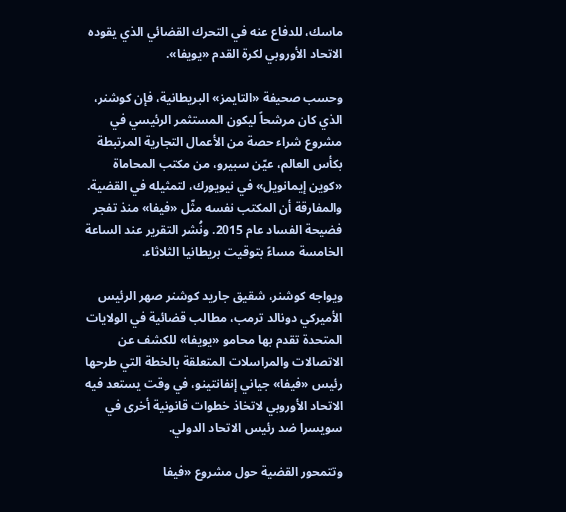ماسك، للدفاع عنه في التحرك القضائي الذي يقوده الاتحاد الأوروبي لكرة القدم «يويفا».

وحسب صحيفة «التايمز» البريطانية، فإن كوشنر، الذي كان مرشحاً ليكون المستثمر الرئيسي في مشروع شراء حصة من الأعمال التجارية المرتبطة بكأس العالم، عيّن سبيرو، من مكتب المحاماة «كوين إيمانويل» في نيويورك، لتمثيله في القضية. والمفارقة أن المكتب نفسه مثّل «فيفا» منذ تفجر فضيحة الفساد عام 2015. ونُشر التقرير عند الساعة الخامسة مساءً بتوقيت بريطانيا الثلاثاء.

ويواجه كوشنر، شقيق جاريد كوشنر صهر الرئيس الأميركي دونالد ترمب، مطالب قضائية في الولايات المتحدة تقدم بها محامو «يويفا» للكشف عن الاتصالات والمراسلات المتعلقة بالخطة التي طرحها رئيس «فيفا» جياني إنفانتينو، في وقت يستعد فيه الاتحاد الأوروبي لاتخاذ خطوات قانونية أخرى في سويسرا ضد رئيس الاتحاد الدولي.

وتتمحور القضية حول مشروع «فيفا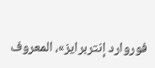فوروارد إنتربرايز»، المعروف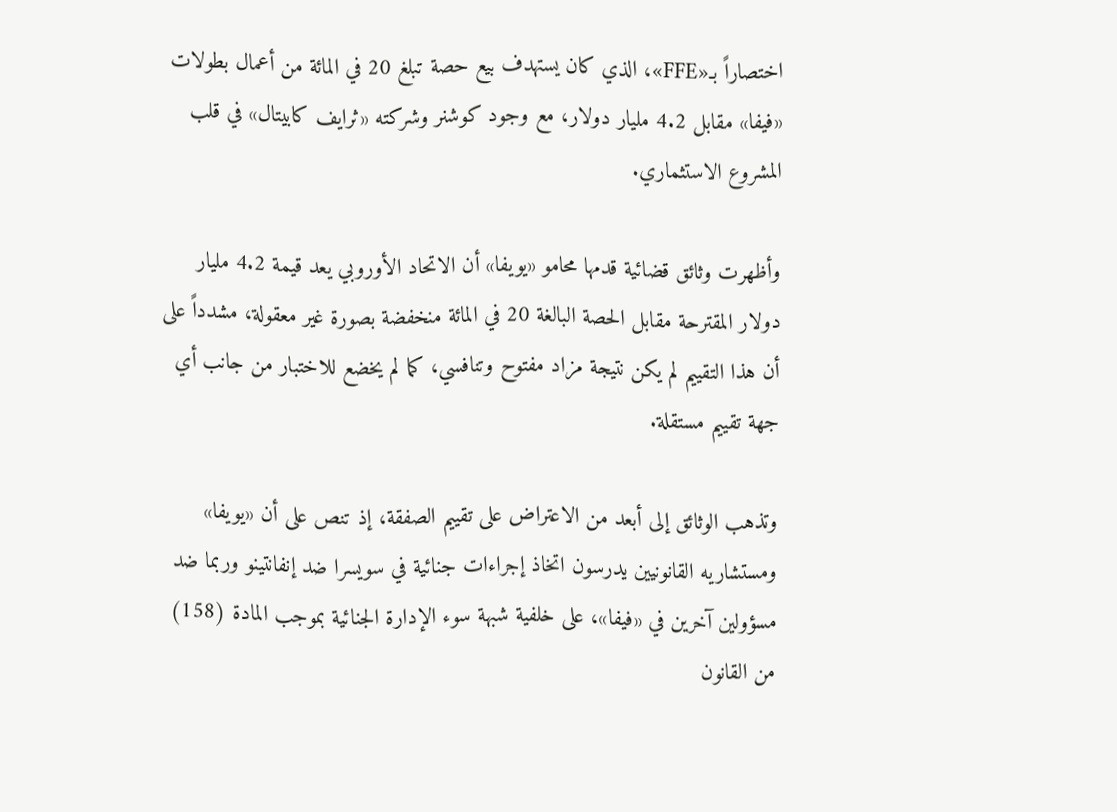اختصاراً بـ«FFE»، الذي كان يستهدف بيع حصة تبلغ 20 في المائة من أعمال بطولات «فيفا» مقابل 4.2 مليار دولار، مع وجود كوشنر وشركته «ثرايف كابيتال» في قلب المشروع الاستثماري.

وأظهرت وثائق قضائية قدمها محامو «يويفا» أن الاتحاد الأوروبي يعد قيمة 4.2 مليار دولار المقترحة مقابل الحصة البالغة 20 في المائة منخفضة بصورة غير معقولة، مشدداً على أن هذا التقييم لم يكن نتيجة مزاد مفتوح وتنافسي، كما لم يخضع للاختبار من جانب أي جهة تقييم مستقلة.

وتذهب الوثائق إلى أبعد من الاعتراض على تقييم الصفقة، إذ تنص على أن «يويفا» ومستشاريه القانونيين يدرسون اتخاذ إجراءات جنائية في سويسرا ضد إنفانتينو وربما ضد مسؤولين آخرين في «فيفا»، على خلفية شبهة سوء الإدارة الجنائية بموجب المادة (158) من القانون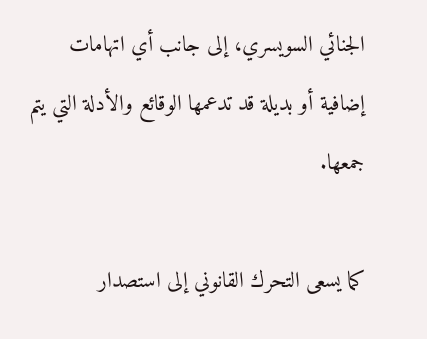الجنائي السويسري، إلى جانب أي اتهامات إضافية أو بديلة قد تدعمها الوقائع والأدلة التي يتم جمعها.

كما يسعى التحرك القانوني إلى استصدار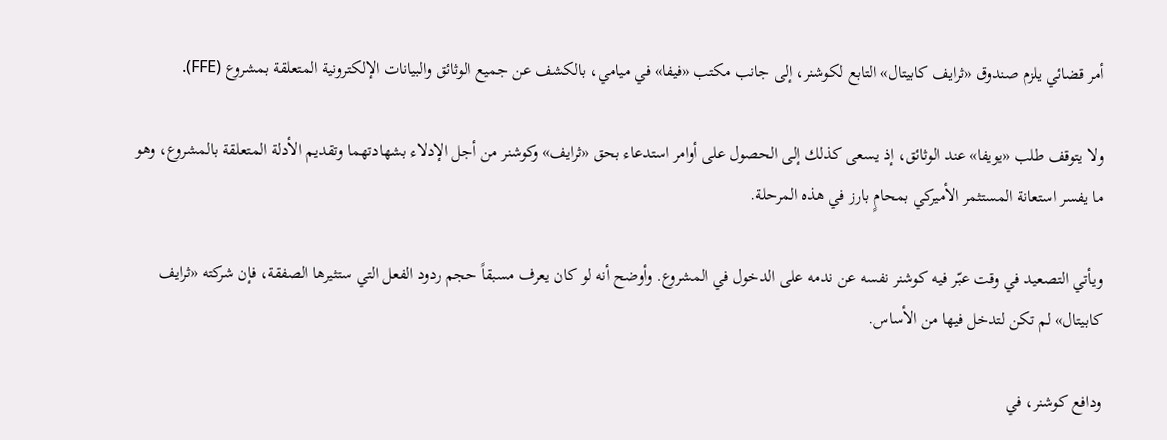أمر قضائي يلزم صندوق «ثرايف كابيتال» التابع لكوشنر، إلى جانب مكتب «فيفا» في ميامي، بالكشف عن جميع الوثائق والبيانات الإلكترونية المتعلقة بمشروع (FFE).

ولا يتوقف طلب «يويفا» عند الوثائق، إذ يسعى كذلك إلى الحصول على أوامر استدعاء بحق «ثرايف» وكوشنر من أجل الإدلاء بشهادتهما وتقديم الأدلة المتعلقة بالمشروع، وهو ما يفسر استعانة المستثمر الأميركي بمحامٍ بارز في هذه المرحلة.

ويأتي التصعيد في وقت عبّر فيه كوشنر نفسه عن ندمه على الدخول في المشروع. وأوضح أنه لو كان يعرف مسبقاً حجم ردود الفعل التي ستثيرها الصفقة، فإن شركته «ثرايف كابيتال» لم تكن لتدخل فيها من الأساس.

ودافع كوشنر، في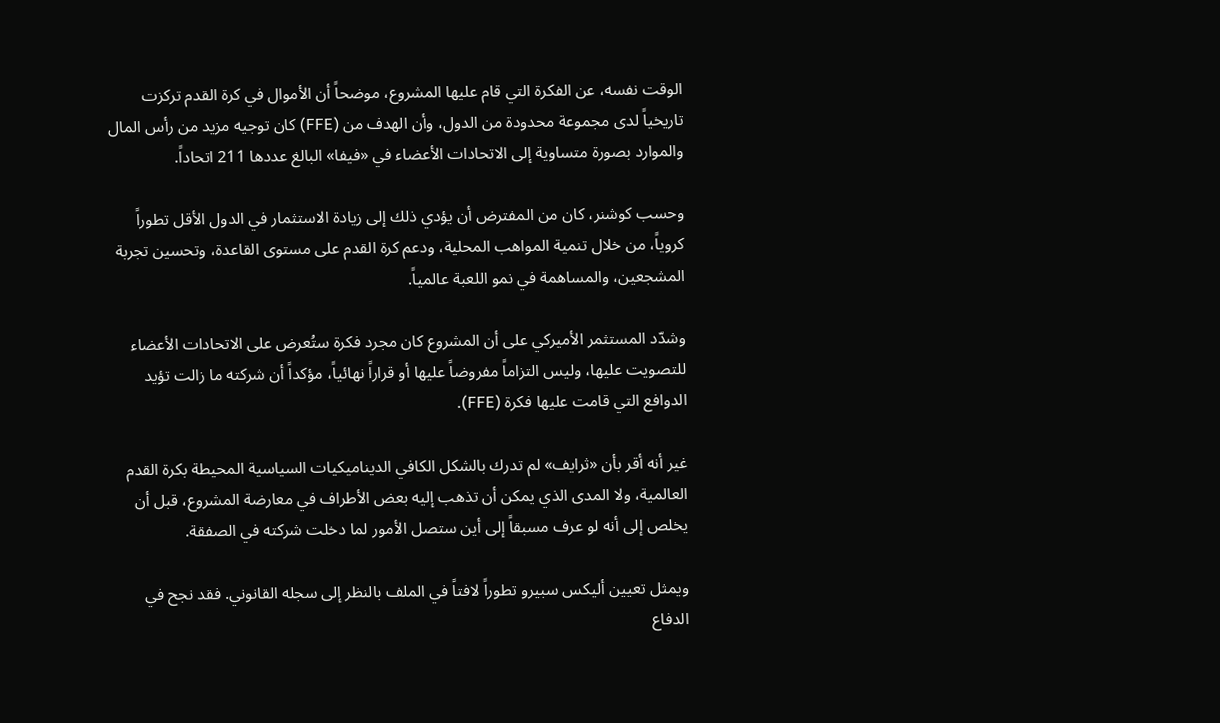الوقت نفسه، عن الفكرة التي قام عليها المشروع، موضحاً أن الأموال في كرة القدم تركزت تاريخياً لدى مجموعة محدودة من الدول، وأن الهدف من (FFE) كان توجيه مزيد من رأس المال والموارد بصورة متساوية إلى الاتحادات الأعضاء في «فيفا» البالغ عددها 211 اتحاداً.

وحسب كوشنر، كان من المفترض أن يؤدي ذلك إلى زيادة الاستثمار في الدول الأقل تطوراً كروياً، من خلال تنمية المواهب المحلية، ودعم كرة القدم على مستوى القاعدة، وتحسين تجربة المشجعين، والمساهمة في نمو اللعبة عالمياً.

وشدّد المستثمر الأميركي على أن المشروع كان مجرد فكرة ستُعرض على الاتحادات الأعضاء للتصويت عليها، وليس التزاماً مفروضاً عليها أو قراراً نهائياً، مؤكداً أن شركته ما زالت تؤيد الدوافع التي قامت عليها فكرة (FFE).

غير أنه أقر بأن «ثرايف» لم تدرك بالشكل الكافي الديناميكيات السياسية المحيطة بكرة القدم العالمية، ولا المدى الذي يمكن أن تذهب إليه بعض الأطراف في معارضة المشروع، قبل أن يخلص إلى أنه لو عرف مسبقاً إلى أين ستصل الأمور لما دخلت شركته في الصفقة.

ويمثل تعيين أليكس سبيرو تطوراً لافتاً في الملف بالنظر إلى سجله القانوني. فقد نجح في الدفاع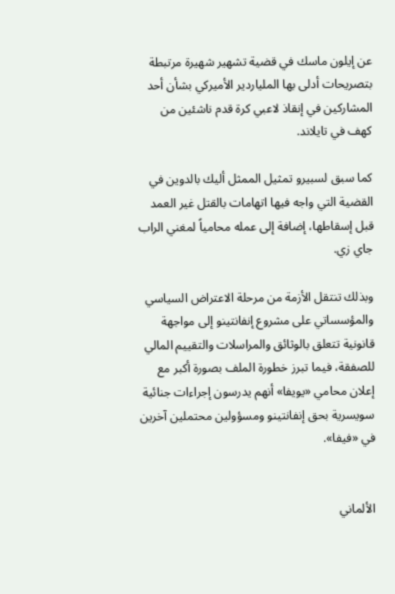عن إيلون ماسك في قضية تشهير شهيرة مرتبطة بتصريحات أدلى بها الملياردير الأميركي بشأن أحد المشاركين في إنقاذ لاعبي كرة قدم ناشئين من كهف في تايلاند.

كما سبق لسبيرو تمثيل الممثل أليك بالدوين في القضية التي واجه فيها اتهامات بالقتل غير العمد قبل إسقاطها، إضافة إلى عمله محامياً لمغني الراب جاي زي.

وبذلك تنتقل الأزمة من مرحلة الاعتراض السياسي والمؤسساتي على مشروع إنفانتينو إلى مواجهة قانونية تتعلق بالوثائق والمراسلات والتقييم المالي للصفقة، فيما تبرز خطورة الملف بصورة أكبر مع إعلان محامي «يويفا» أنهم يدرسون إجراءات جنائية سويسرية بحق إنفانتينو ومسؤولين محتملين آخرين في «فيفا».


الألماني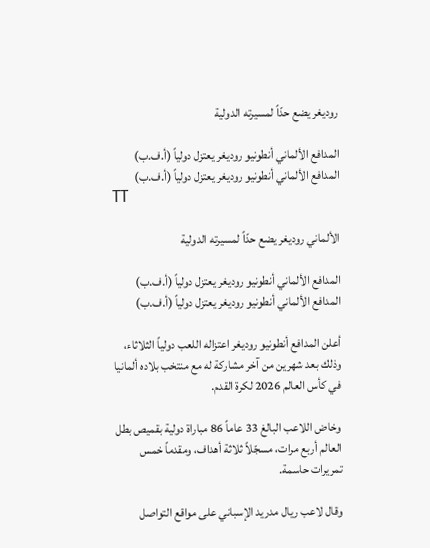روديغر يضع حدّاً لمسيرته الدولية

المدافع الألماني أنطونيو روديغر يعتزل دولياً (أ.ف.ب)
المدافع الألماني أنطونيو روديغر يعتزل دولياً (أ.ف.ب)
TT

الألماني روديغر يضع حدّاً لمسيرته الدولية

المدافع الألماني أنطونيو روديغر يعتزل دولياً (أ.ف.ب)
المدافع الألماني أنطونيو روديغر يعتزل دولياً (أ.ف.ب)

أعلن المدافع أنطونيو روديغر اعتزاله اللعب دولياً الثلاثاء، وذلك بعد شهرين من آخر مشاركة له مع منتخب بلاده ألمانيا في كأس العالم 2026 لكرة القدم.

وخاض اللاعب البالغ 33 عاماً 86 مباراة دولية بقميص بطل العالم أربع مرات، مسجّلاً ثلاثة أهداف، ومقدماً خمس تمريرات حاسمة.

وقال لاعب ريال مدريد الإسباني على مواقع التواصل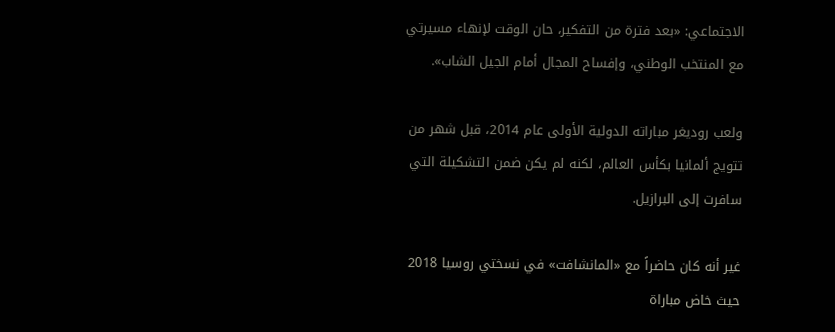الاجتماعي: «بعد فترة من التفكير، حان الوقت لإنهاء مسيرتي مع المنتخب الوطني، وإفساح المجال أمام الجيل الشاب».

ولعب روديغر مباراته الدولية الأولى عام 2014، قبل شهر من تتويج ألمانيا بكأس العالم، لكنه لم يكن ضمن التشكيلة التي سافرت إلى البرازيل.

غير أنه كان حاضراً مع «المانشافت» في نسختي روسيا 2018 حيث خاض مباراة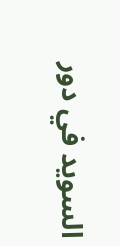السويد في دور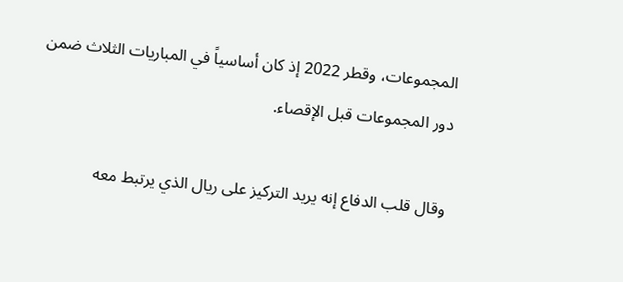المجموعات، وقطر 2022 إذ كان أساسياً في المباريات الثلاث ضمن دور المجموعات قبل الإقصاء.

وقال قلب الدفاع إنه يريد التركيز على ريال الذي يرتبط معه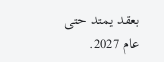بعقد يمتد حتى عام 2027.